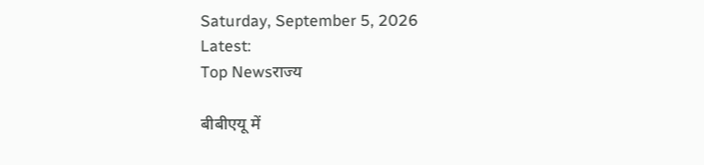Saturday, September 5, 2026
Latest:
Top Newsराज्य

बीबीएयू में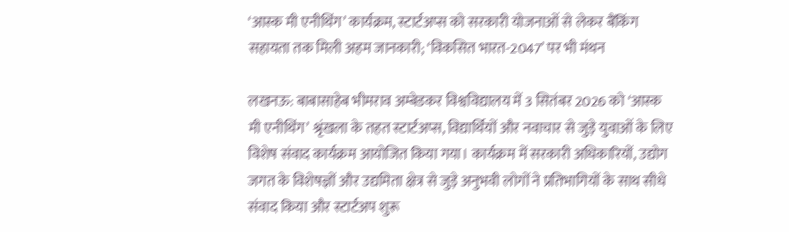‘आस्क मी एनीथिंग’ कार्यक्रम, स्टार्टअप्स को सरकारी योजनाओं से लेकर बैंकिंग सहायता तक मिली अहम जानकारी; ‘विकसित भारत-2047’ पर भी मंथन

लखनऊ: बाबासाहेब भीमराव अम्बेडकर विश्वविद्यालय में 3 सितंबर 2026 को ‘आस्क मी एनीथिंग’ श्रृंखला के तहत स्टार्टअप्स, विद्यार्थियों और नवाचार से जुड़े युवाओं के लिए विशेष संवाद कार्यक्रम आयोजित किया गया। कार्यक्रम में सरकारी अधिकारियों, उद्योग जगत के विशेषज्ञों और उद्यमिता क्षेत्र से जुड़े अनुभवी लोगों ने प्रतिभागियों के साथ सीधे संवाद किया और स्टार्टअप शुरू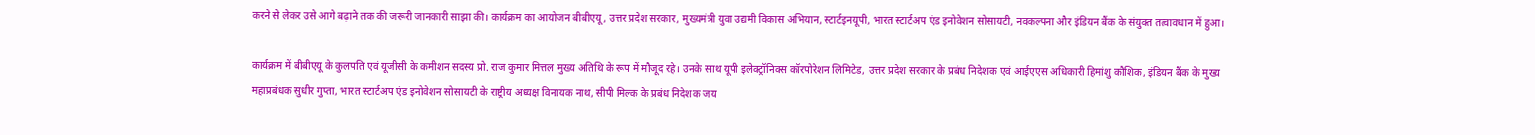करने से लेकर उसे आगे बढ़ाने तक की जरूरी जानकारी साझा की। कार्यक्रम का आयोजन बीबीएयू, उत्तर प्रदेश सरकार, मुख्यमंत्री युवा उद्यमी विकास अभियान, स्टार्टइनयूपी, भारत स्टार्टअप एंड इनोवेशन सोसायटी, नवकल्पना और इंडियन बैंक के संयुक्त तत्वावधान में हुआ।

कार्यक्रम में बीबीएयू के कुलपति एवं यूजीसी के कमीशन सदस्य प्रो. राज कुमार मित्तल मुख्य अतिथि के रूप में मौजूद रहे। उनके साथ यूपी इलेक्ट्रॉनिक्स कॉरपोरेशन लिमिटेड, उत्तर प्रदेश सरकार के प्रबंध निदेशक एवं आईएएस अधिकारी हिमांशु कौशिक, इंडियन बैंक के मुख्य महाप्रबंधक सुधीर गुप्ता, भारत स्टार्टअप एंड इनोवेशन सोसायटी के राष्ट्रीय अध्यक्ष विनायक नाथ, सीपी मिल्क के प्रबंध निदेशक जय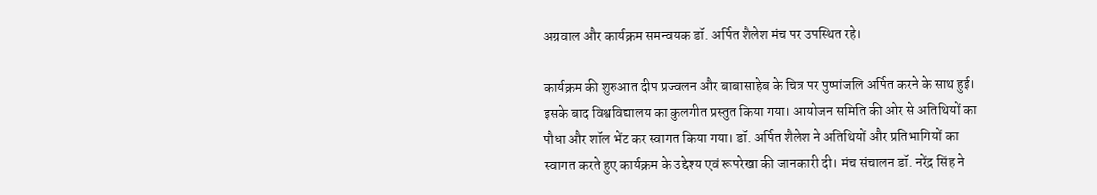अग्रवाल और कार्यक्रम समन्वयक डॉ. अर्पित शैलेश मंच पर उपस्थित रहे।

कार्यक्रम की शुरुआत दीप प्रज्वलन और बाबासाहेब के चित्र पर पुष्पांजलि अर्पित करने के साथ हुई। इसके बाद विश्वविद्यालय का कुलगीत प्रस्तुत किया गया। आयोजन समिति की ओर से अतिथियों का पौधा और शॉल भेंट कर स्वागत किया गया। डॉ. अर्पित शैलेश ने अतिथियों और प्रतिभागियों का स्वागत करते हुए कार्यक्रम के उद्देश्य एवं रूपरेखा की जानकारी दी। मंच संचालन डॉ. नरेंद्र सिंह ने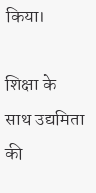किया।

शिक्षा के साथ उद्यमिता की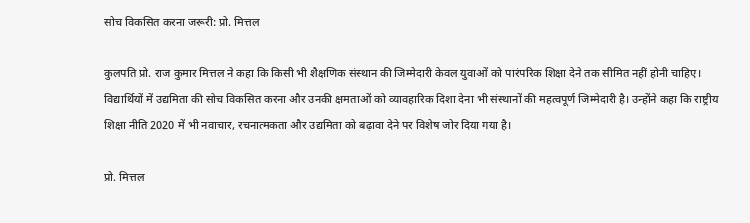सोच विकसित करना जरूरी: प्रो. मित्तल

कुलपति प्रो. राज कुमार मित्तल ने कहा कि किसी भी शैक्षणिक संस्थान की जिम्मेदारी केवल युवाओं को पारंपरिक शिक्षा देने तक सीमित नहीं होनी चाहिए। विद्यार्थियों में उद्यमिता की सोच विकसित करना और उनकी क्षमताओं को व्यावहारिक दिशा देना भी संस्थानों की महत्वपूर्ण जिम्मेदारी है। उन्होंने कहा कि राष्ट्रीय शिक्षा नीति 2020 में भी नवाचार, रचनात्मकता और उद्यमिता को बढ़ावा देने पर विशेष जोर दिया गया है।

प्रो. मित्तल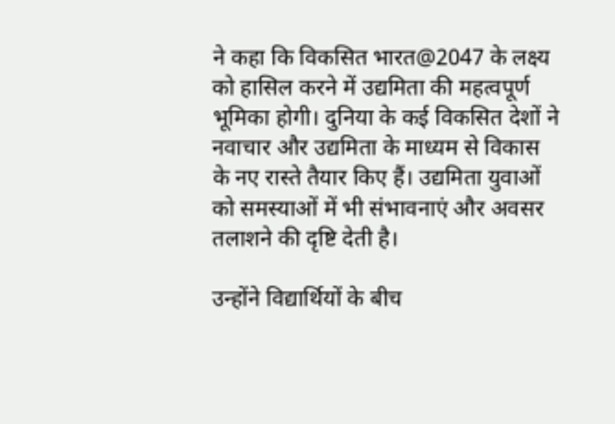ने कहा कि विकसित भारत@2047 के लक्ष्य को हासिल करने में उद्यमिता की महत्वपूर्ण भूमिका होगी। दुनिया के कई विकसित देशों ने नवाचार और उद्यमिता के माध्यम से विकास के नए रास्ते तैयार किए हैं। उद्यमिता युवाओं को समस्याओं में भी संभावनाएं और अवसर तलाशने की दृष्टि देती है।

उन्होंने विद्यार्थियों के बीच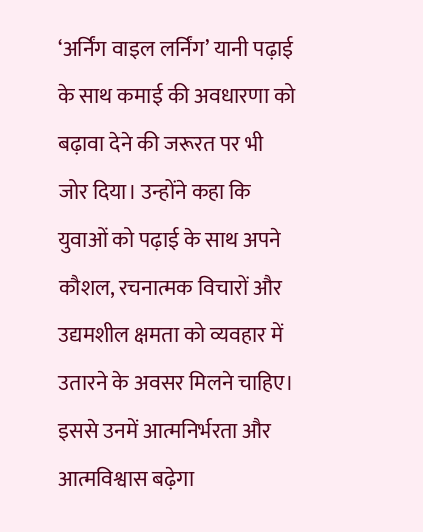‘अर्निंग वाइल लर्निंग’ यानी पढ़ाई के साथ कमाई की अवधारणा को बढ़ावा देने की जरूरत पर भी जोर दिया। उन्होंने कहा कि युवाओं को पढ़ाई के साथ अपने कौशल, रचनात्मक विचारों और उद्यमशील क्षमता को व्यवहार में उतारने के अवसर मिलने चाहिए। इससे उनमें आत्मनिर्भरता और आत्मविश्वास बढ़ेगा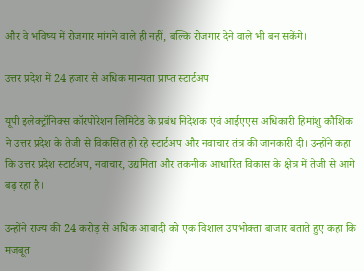और वे भविष्य में रोजगार मांगने वाले ही नहीं, बल्कि रोजगार देने वाले भी बन सकेंगे।

उत्तर प्रदेश में 24 हजार से अधिक मान्यता प्राप्त स्टार्टअप

यूपी इलेक्ट्रॉनिक्स कॉरपोरेशन लिमिटेड के प्रबंध निदेशक एवं आईएएस अधिकारी हिमांशु कौशिक ने उत्तर प्रदेश के तेजी से विकसित हो रहे स्टार्टअप और नवाचार तंत्र की जानकारी दी। उन्होंने कहा कि उत्तर प्रदेश स्टार्टअप, नवाचार, उद्यमिता और तकनीक आधारित विकास के क्षेत्र में तेजी से आगे बढ़ रहा है।

उन्होंने राज्य की 24 करोड़ से अधिक आबादी को एक विशाल उपभोक्ता बाजार बताते हुए कहा कि मजबूत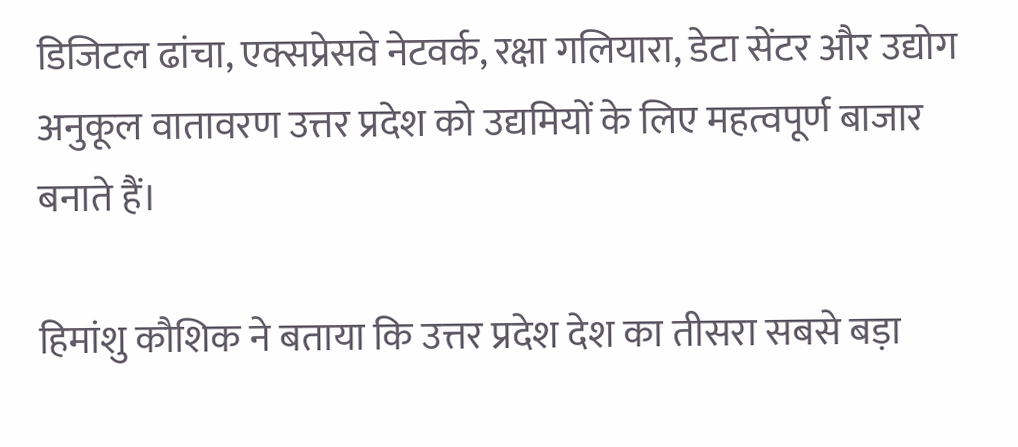डिजिटल ढांचा, एक्सप्रेसवे नेटवर्क, रक्षा गलियारा, डेटा सेंटर और उद्योग अनुकूल वातावरण उत्तर प्रदेश को उद्यमियों के लिए महत्वपूर्ण बाजार बनाते हैं।

हिमांशु कौशिक ने बताया कि उत्तर प्रदेश देश का तीसरा सबसे बड़ा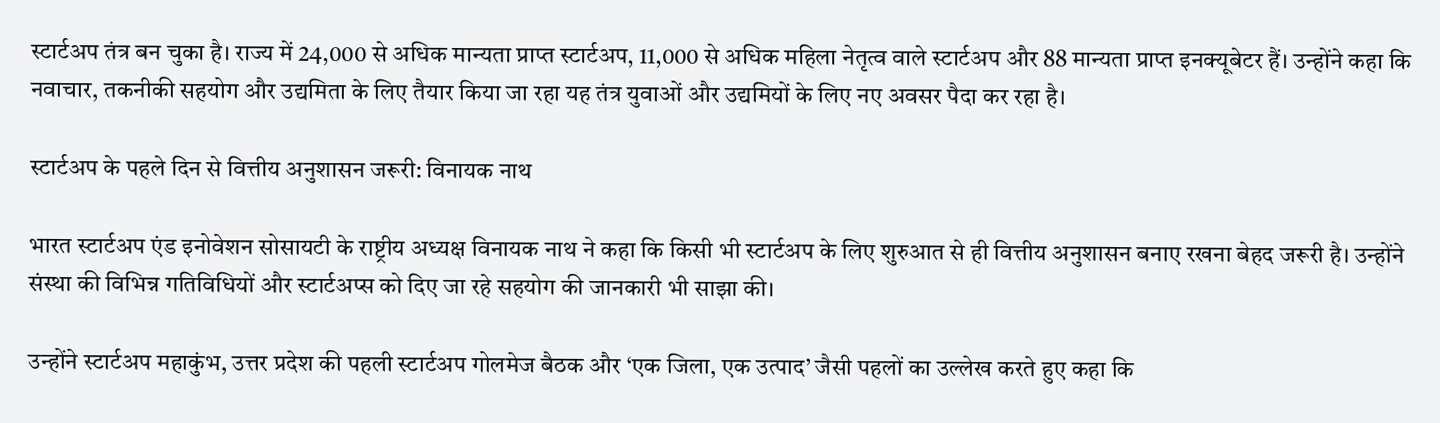स्टार्टअप तंत्र बन चुका है। राज्य में 24,000 से अधिक मान्यता प्राप्त स्टार्टअप, 11,000 से अधिक महिला नेतृत्व वाले स्टार्टअप और 88 मान्यता प्राप्त इनक्यूबेटर हैं। उन्होंने कहा कि नवाचार, तकनीकी सहयोग और उद्यमिता के लिए तैयार किया जा रहा यह तंत्र युवाओं और उद्यमियों के लिए नए अवसर पैदा कर रहा है।

स्टार्टअप के पहले दिन से वित्तीय अनुशासन जरूरी: विनायक नाथ

भारत स्टार्टअप एंड इनोवेशन सोसायटी के राष्ट्रीय अध्यक्ष विनायक नाथ ने कहा कि किसी भी स्टार्टअप के लिए शुरुआत से ही वित्तीय अनुशासन बनाए रखना बेहद जरूरी है। उन्होंने संस्था की विभिन्न गतिविधियों और स्टार्टअप्स को दिए जा रहे सहयोग की जानकारी भी साझा की।

उन्होंने स्टार्टअप महाकुंभ, उत्तर प्रदेश की पहली स्टार्टअप गोलमेज बैठक और ‘एक जिला, एक उत्पाद’ जैसी पहलों का उल्लेख करते हुए कहा कि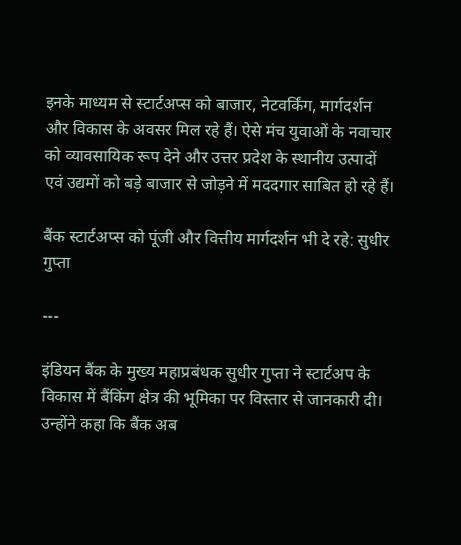इनके माध्यम से स्टार्टअप्स को बाजार, नेटवर्किंग, मार्गदर्शन और विकास के अवसर मिल रहे हैं। ऐसे मंच युवाओं के नवाचार को व्यावसायिक रूप देने और उत्तर प्रदेश के स्थानीय उत्पादों एवं उद्यमों को बड़े बाजार से जोड़ने में मददगार साबित हो रहे हैं।

बैंक स्टार्टअप्स को पूंजी और वित्तीय मार्गदर्शन भी दे रहे: सुधीर गुप्ता

---

इंडियन बैंक के मुख्य महाप्रबंधक सुधीर गुप्ता ने स्टार्टअप के विकास में बैंकिंग क्षेत्र की भूमिका पर विस्तार से जानकारी दी। उन्होंने कहा कि बैंक अब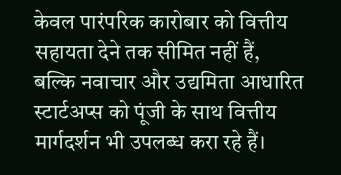केवल पारंपरिक कारोबार को वित्तीय सहायता देने तक सीमित नहीं हैं, बल्कि नवाचार और उद्यमिता आधारित स्टार्टअप्स को पूंजी के साथ वित्तीय मार्गदर्शन भी उपलब्ध करा रहे हैं।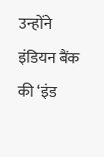उन्होंने इंडियन बैंक की ‘इंड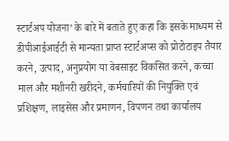स्टार्टअप योजना’ के बारे में बताते हुए कहा कि इसके माध्यम से डीपीआईआईटी से मान्यता प्राप्त स्टार्टअप्स को प्रोटोटाइप तैयार करने, उत्पाद, अनुप्रयोग या वेबसाइट विकसित करने, कच्चा माल और मशीनरी खरीदने, कर्मचारियों की नियुक्ति एवं प्रशिक्षण, लाइसेंस और प्रमाणन, विपणन तथा कार्यालय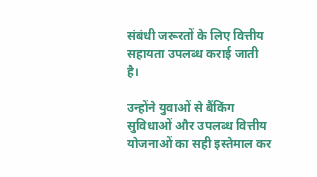संबंधी जरूरतों के लिए वित्तीय सहायता उपलब्ध कराई जाती है।

उन्होंने युवाओं से बैंकिंग सुविधाओं और उपलब्ध वित्तीय योजनाओं का सही इस्तेमाल कर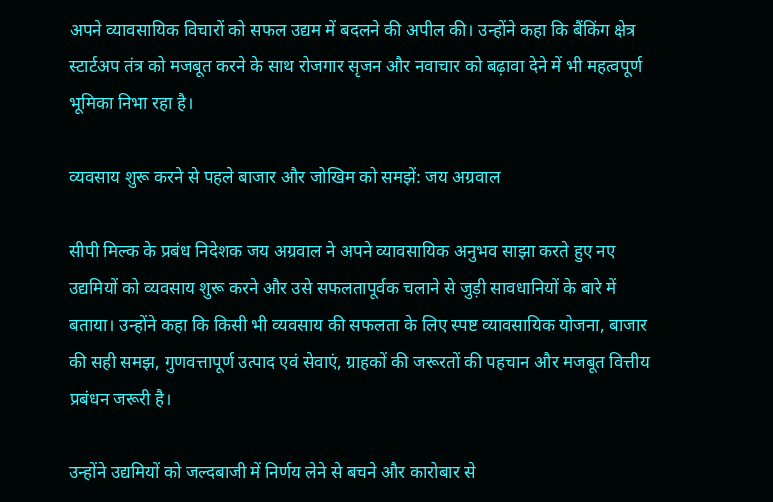अपने व्यावसायिक विचारों को सफल उद्यम में बदलने की अपील की। उन्होंने कहा कि बैंकिंग क्षेत्र स्टार्टअप तंत्र को मजबूत करने के साथ रोजगार सृजन और नवाचार को बढ़ावा देने में भी महत्वपूर्ण भूमिका निभा रहा है।

व्यवसाय शुरू करने से पहले बाजार और जोखिम को समझें: जय अग्रवाल

सीपी मिल्क के प्रबंध निदेशक जय अग्रवाल ने अपने व्यावसायिक अनुभव साझा करते हुए नए उद्यमियों को व्यवसाय शुरू करने और उसे सफलतापूर्वक चलाने से जुड़ी सावधानियों के बारे में बताया। उन्होंने कहा कि किसी भी व्यवसाय की सफलता के लिए स्पष्ट व्यावसायिक योजना, बाजार की सही समझ, गुणवत्तापूर्ण उत्पाद एवं सेवाएं, ग्राहकों की जरूरतों की पहचान और मजबूत वित्तीय प्रबंधन जरूरी है।

उन्होंने उद्यमियों को जल्दबाजी में निर्णय लेने से बचने और कारोबार से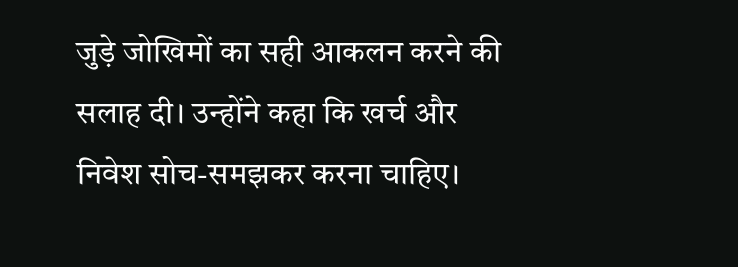जुड़े जोखिमों का सही आकलन करने की सलाह दी। उन्होंने कहा कि खर्च और निवेश सोच-समझकर करना चाहिए।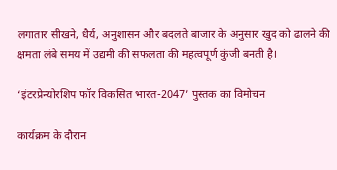लगातार सीखने, धैर्य, अनुशासन और बदलते बाजार के अनुसार खुद को ढालने की क्षमता लंबे समय में उद्यमी की सफलता की महत्वपूर्ण कुंजी बनती है।

‘इंटरप्रेन्योरशिप फॉर विकसित भारत-2047’ पुस्तक का विमोचन

कार्यक्रम के दौरान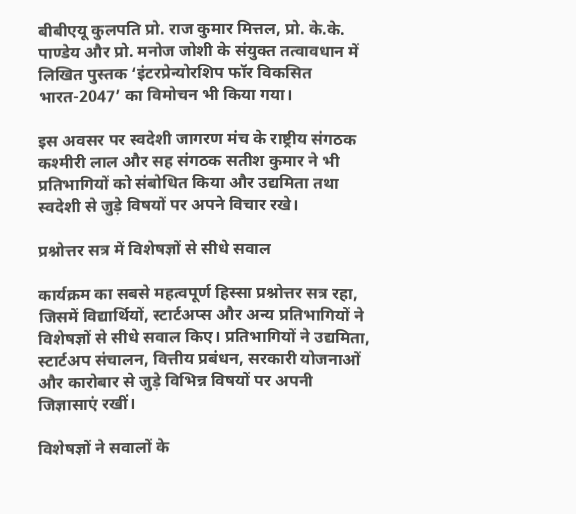बीबीएयू कुलपति प्रो. राज कुमार मित्तल, प्रो. के.के. पाण्डेय और प्रो. मनोज जोशी के संयुक्त तत्वावधान में लिखित पुस्तक ‘इंटरप्रेन्योरशिप फॉर विकसित भारत-2047’ का विमोचन भी किया गया।

इस अवसर पर स्वदेशी जागरण मंच के राष्ट्रीय संगठक कश्मीरी लाल और सह संगठक सतीश कुमार ने भी प्रतिभागियों को संबोधित किया और उद्यमिता तथा स्वदेशी से जुड़े विषयों पर अपने विचार रखे।

प्रश्नोत्तर सत्र में विशेषज्ञों से सीधे सवाल

कार्यक्रम का सबसे महत्वपूर्ण हिस्सा प्रश्नोत्तर सत्र रहा, जिसमें विद्यार्थियों, स्टार्टअप्स और अन्य प्रतिभागियों ने विशेषज्ञों से सीधे सवाल किए। प्रतिभागियों ने उद्यमिता, स्टार्टअप संचालन, वित्तीय प्रबंधन, सरकारी योजनाओं और कारोबार से जुड़े विभिन्न विषयों पर अपनी जिज्ञासाएं रखीं।

विशेषज्ञों ने सवालों के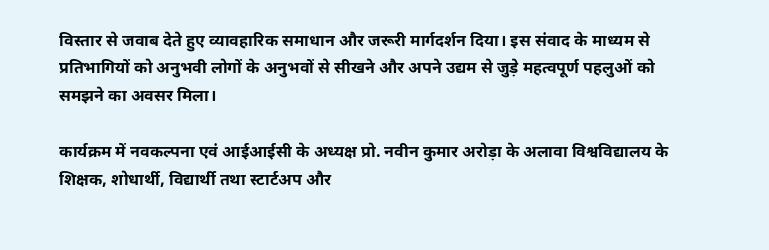विस्तार से जवाब देते हुए व्यावहारिक समाधान और जरूरी मार्गदर्शन दिया। इस संवाद के माध्यम से प्रतिभागियों को अनुभवी लोगों के अनुभवों से सीखने और अपने उद्यम से जुड़े महत्वपूर्ण पहलुओं को समझने का अवसर मिला।

कार्यक्रम में नवकल्पना एवं आईआईसी के अध्यक्ष प्रो. नवीन कुमार अरोड़ा के अलावा विश्वविद्यालय के शिक्षक, शोधार्थी, विद्यार्थी तथा स्टार्टअप और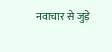नवाचार से जुड़े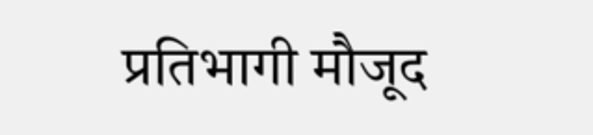प्रतिभागी मौजूद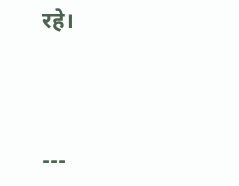रहे।



---